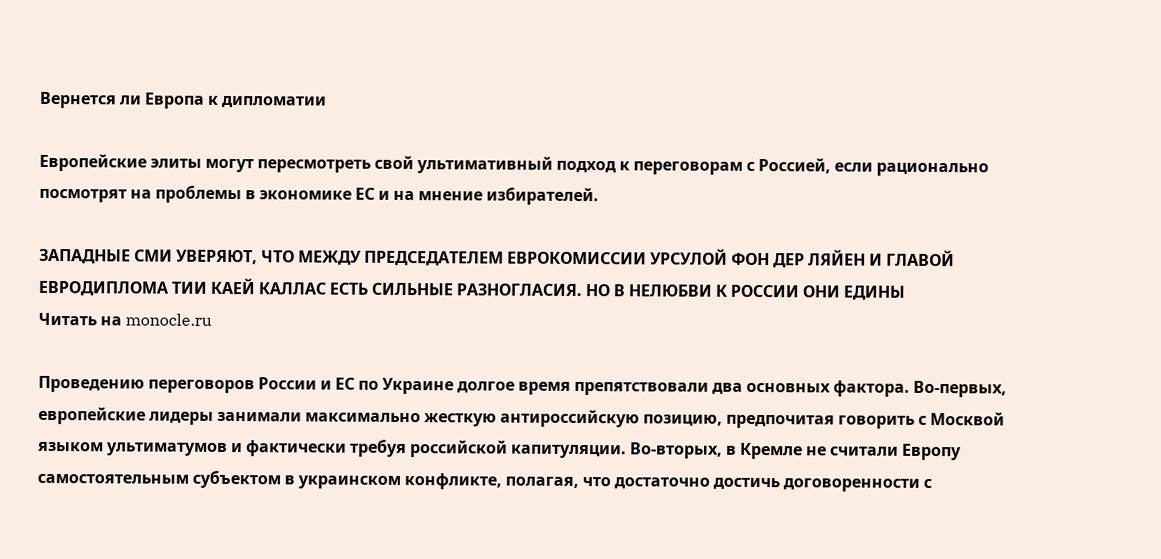Вернется ли Европа к дипломатии

Европейские элиты могут пересмотреть свой ультимативный подход к переговорам с Россией, если рационально посмотрят на проблемы в экономике ЕС и на мнение избирателей.

ЗАПАДНЫЕ СМИ УВЕРЯЮТ, ЧТО МЕЖДУ ПРЕДСЕДАТЕЛЕМ ЕВРОКОМИССИИ УРСУЛОЙ ФОН ДЕР ЛЯЙЕН И ГЛАВОЙ ЕВРОДИПЛОМА ТИИ КАЕЙ КАЛЛАС ЕСТЬ СИЛЬНЫЕ РАЗНОГЛАСИЯ. НО В НЕЛЮБВИ К РОССИИ ОНИ ЕДИНЫ
Читать на monocle.ru

Проведению переговоров России и ЕС по Украине долгое время препятствовали два основных фактора. Во-первых, европейские лидеры занимали максимально жесткую антироссийскую позицию, предпочитая говорить с Москвой языком ультиматумов и фактически требуя российской капитуляции. Во-вторых, в Кремле не считали Европу самостоятельным субъектом в украинском конфликте, полагая, что достаточно достичь договоренности с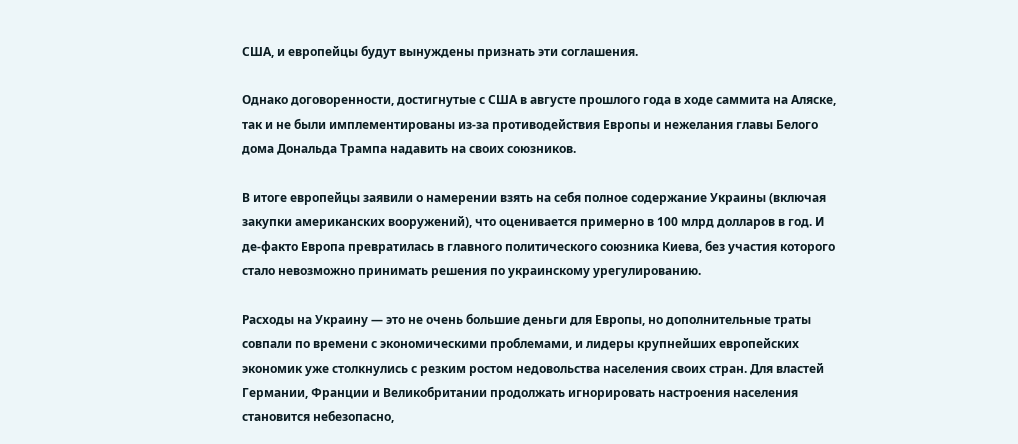США, и европейцы будут вынуждены признать эти соглашения.

Однако договоренности, достигнутые с США в августе прошлого года в ходе саммита на Аляске, так и не были имплементированы из-за противодействия Европы и нежелания главы Белого дома Дональда Трампа надавить на своих союзников.

В итоге европейцы заявили о намерении взять на себя полное содержание Украины (включая закупки американских вооружений), что оценивается примерно в 100 млрд долларов в год. И де-факто Европа превратилась в главного политического союзника Киева, без участия которого стало невозможно принимать решения по украинскому урегулированию.

Расходы на Украину — это не очень большие деньги для Европы, но дополнительные траты совпали по времени с экономическими проблемами, и лидеры крупнейших европейских экономик уже столкнулись с резким ростом недовольства населения своих стран. Для властей Германии, Франции и Великобритании продолжать игнорировать настроения населения становится небезопасно,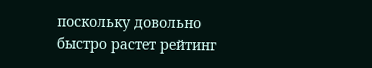поскольку довольно быстро растет рейтинг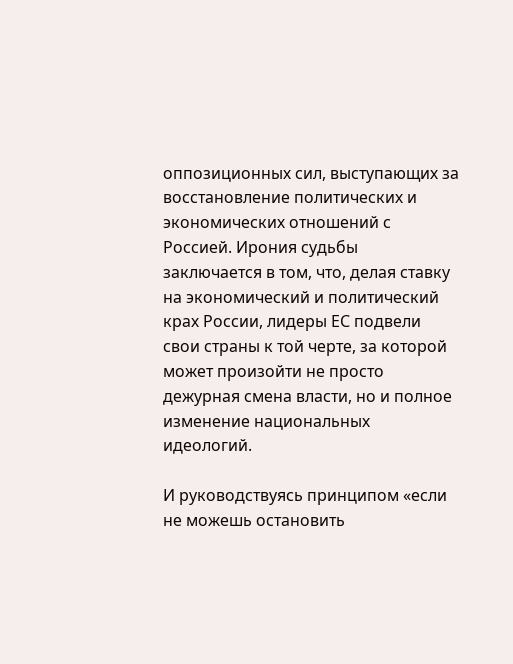оппозиционных сил, выступающих за восстановление политических и экономических отношений с Россией. Ирония судьбы заключается в том, что, делая ставку на экономический и политический крах России, лидеры ЕС подвели свои страны к той черте, за которой может произойти не просто дежурная смена власти, но и полное изменение национальных идеологий.

И руководствуясь принципом «если не можешь остановить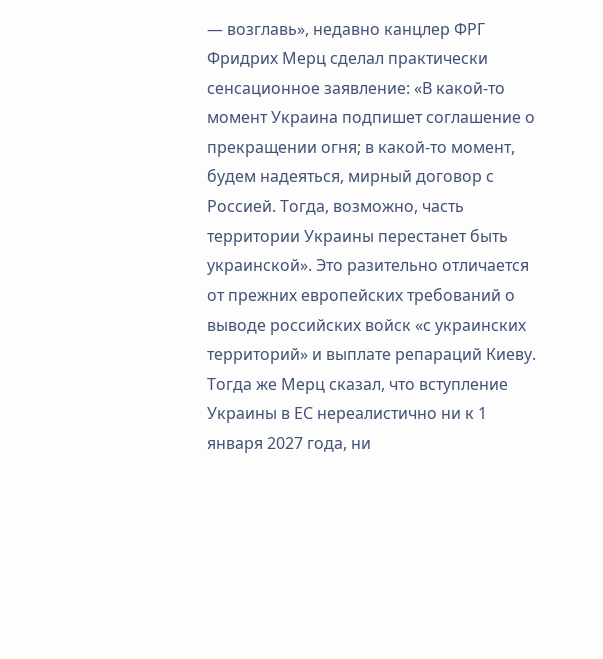— возглавь», недавно канцлер ФРГ Фридрих Мерц сделал практически сенсационное заявление: «В какой-то момент Украина подпишет соглашение о прекращении огня; в какой-то момент, будем надеяться, мирный договор с Россией. Тогда, возможно, часть территории Украины перестанет быть украинской». Это разительно отличается от прежних европейских требований о выводе российских войск «с украинских территорий» и выплате репараций Киеву. Тогда же Мерц сказал, что вступление Украины в ЕС нереалистично ни к 1 января 2027 года, ни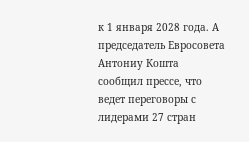к 1 января 2028 года. А председатель Евросовета Антониу Кошта сообщил прессе, что ведет переговоры с лидерами 27 стран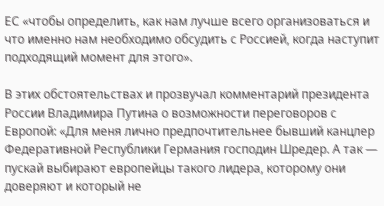ЕС «чтобы определить, как нам лучше всего организоваться и что именно нам необходимо обсудить с Россией, когда наступит подходящий момент для этого».

В этих обстоятельствах и прозвучал комментарий президента России Владимира Путина о возможности переговоров с Европой: «Для меня лично предпочтительнее бывший канцлер Федеративной Республики Германия господин Шредер. А так — пускай выбирают европейцы такого лидера, которому они доверяют и который не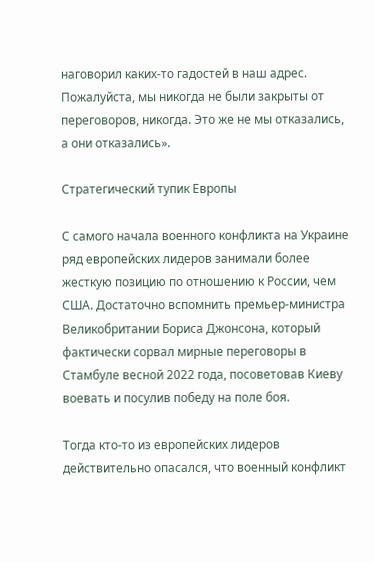наговорил каких-то гадостей в наш адрес. Пожалуйста, мы никогда не были закрыты от переговоров, никогда. Это же не мы отказались, а они отказались».

Стратегический тупик Европы

С самого начала военного конфликта на Украине ряд европейских лидеров занимали более жесткую позицию по отношению к России, чем США. Достаточно вспомнить премьер-министра Великобритании Бориса Джонсона, который фактически сорвал мирные переговоры в Стамбуле весной 2022 года, посоветовав Киеву воевать и посулив победу на поле боя.

Тогда кто-то из европейских лидеров действительно опасался, что военный конфликт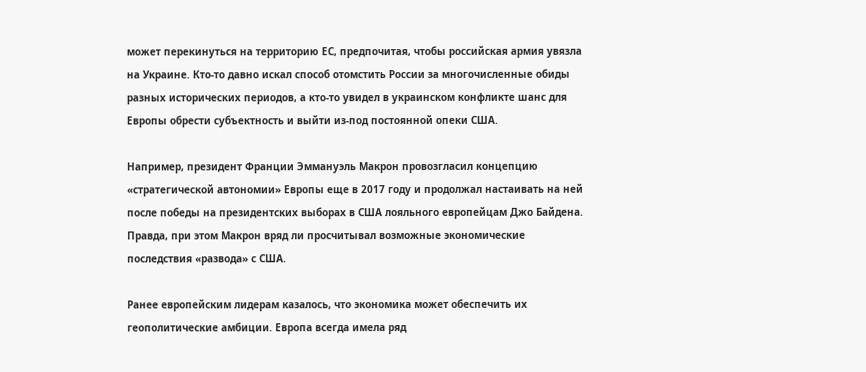может перекинуться на территорию ЕС, предпочитая, чтобы российская армия увязла на Украине. Кто-то давно искал способ отомстить России за многочисленные обиды разных исторических периодов, а кто-то увидел в украинском конфликте шанс для Европы обрести субъектность и выйти из-под постоянной опеки США.

Например, президент Франции Эммануэль Макрон провозгласил концепцию «стратегической автономии» Европы еще в 2017 году и продолжал настаивать на ней после победы на президентских выборах в США лояльного европейцам Джо Байдена. Правда, при этом Макрон вряд ли просчитывал возможные экономические последствия «развода» с США.

Ранее европейским лидерам казалось, что экономика может обеспечить их геополитические амбиции. Европа всегда имела ряд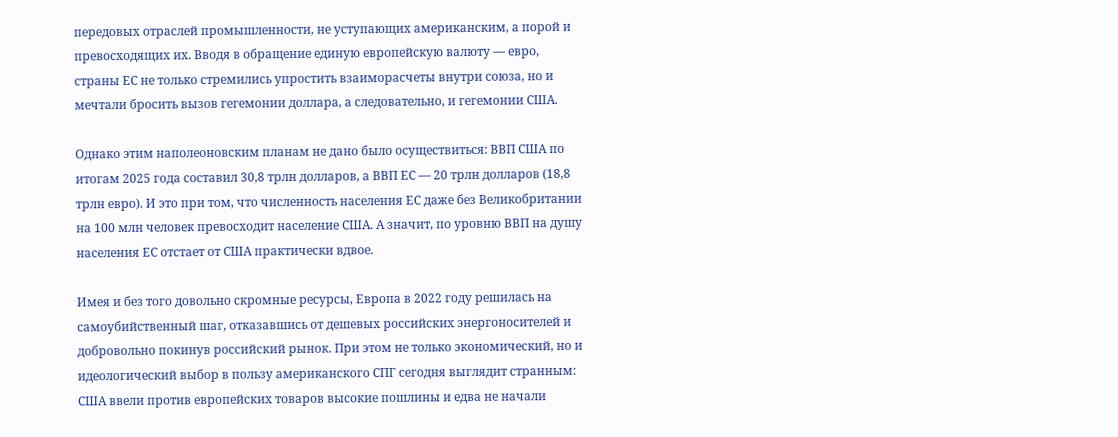передовых отраслей промышленности, не уступающих американским, а порой и превосходящих их. Вводя в обращение единую европейскую валюту — евро, страны ЕС не только стремились упростить взаиморасчеты внутри союза, но и мечтали бросить вызов гегемонии доллара, а следовательно, и гегемонии США.

Однако этим наполеоновским планам не дано было осуществиться: ВВП США по итогам 2025 года составил 30,8 трлн долларов, а ВВП ЕС — 20 трлн долларов (18,8 трлн евро). И это при том, что численность населения ЕС даже без Великобритании на 100 млн человек превосходит население США. А значит, по уровню ВВП на душу населения ЕС отстает от США практически вдвое.

Имея и без того довольно скромные ресурсы, Европа в 2022 году решилась на самоубийственный шаг, отказавшись от дешевых российских энергоносителей и добровольно покинув российский рынок. При этом не только экономический, но и идеологический выбор в пользу американского СПГ сегодня выглядит странным: США ввели против европейских товаров высокие пошлины и едва не начали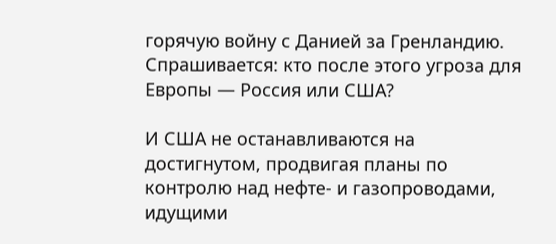горячую войну с Данией за Гренландию. Спрашивается: кто после этого угроза для Европы — Россия или США?

И США не останавливаются на достигнутом, продвигая планы по контролю над нефте- и газопроводами, идущими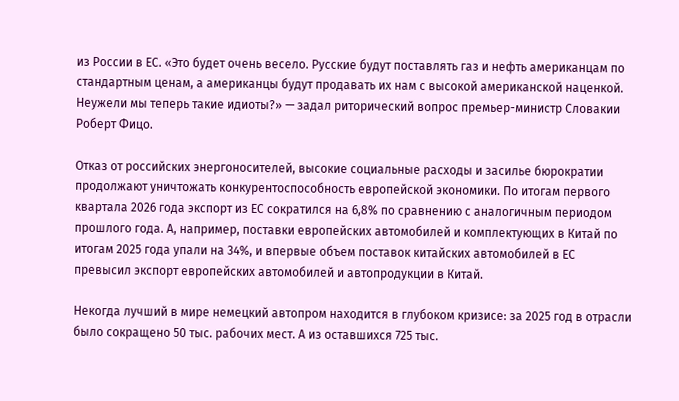из России в ЕС. «Это будет очень весело. Русские будут поставлять газ и нефть американцам по стандартным ценам, а американцы будут продавать их нам с высокой американской наценкой. Неужели мы теперь такие идиоты?» — задал риторический вопрос премьер-министр Словакии Роберт Фицо.

Отказ от российских энергоносителей, высокие социальные расходы и засилье бюрократии продолжают уничтожать конкурентоспособность европейской экономики. По итогам первого квартала 2026 года экспорт из ЕС сократился на 6,8% по сравнению с аналогичным периодом прошлого года. А, например, поставки европейских автомобилей и комплектующих в Китай по итогам 2025 года упали на 34%, и впервые объем поставок китайских автомобилей в ЕС превысил экспорт европейских автомобилей и автопродукции в Китай.

Некогда лучший в мире немецкий автопром находится в глубоком кризисе: за 2025 год в отрасли было сокращено 50 тыс. рабочих мест. А из оставшихся 725 тыс.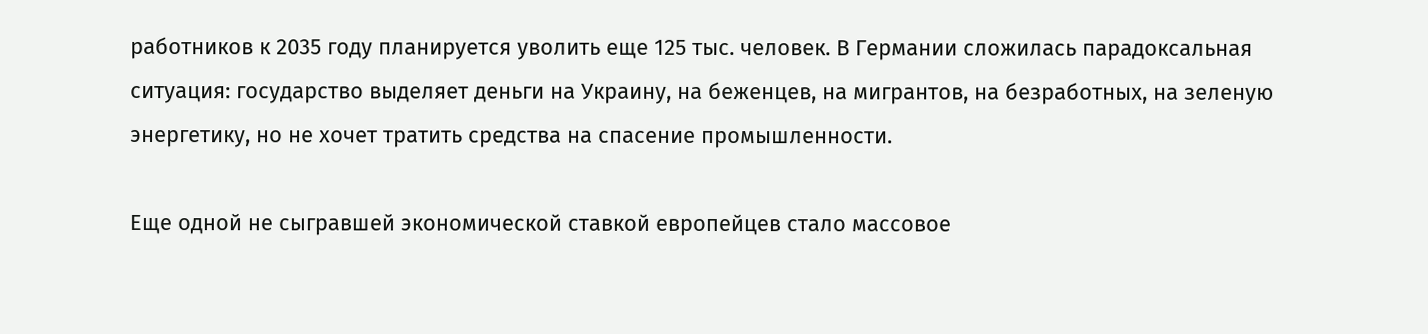работников к 2035 году планируется уволить еще 125 тыс. человек. В Германии сложилась парадоксальная ситуация: государство выделяет деньги на Украину, на беженцев, на мигрантов, на безработных, на зеленую энергетику, но не хочет тратить средства на спасение промышленности.

Еще одной не сыгравшей экономической ставкой европейцев стало массовое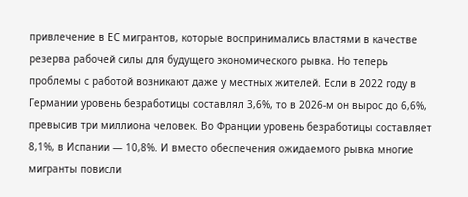привлечение в ЕС мигрантов, которые воспринимались властями в качестве резерва рабочей силы для будущего экономического рывка. Но теперь проблемы с работой возникают даже у местных жителей. Если в 2022 году в Германии уровень безработицы составлял 3,6%, то в 2026-м он вырос до 6,6%, превысив три миллиона человек. Во Франции уровень безработицы составляет 8,1%, в Испании — 10,8%. И вместо обеспечения ожидаемого рывка многие мигранты повисли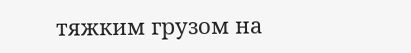тяжким грузом на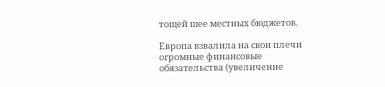тощей шее местных бюджетов.

Европа взвалила на свои плечи огромные финансовые обязательства (увеличение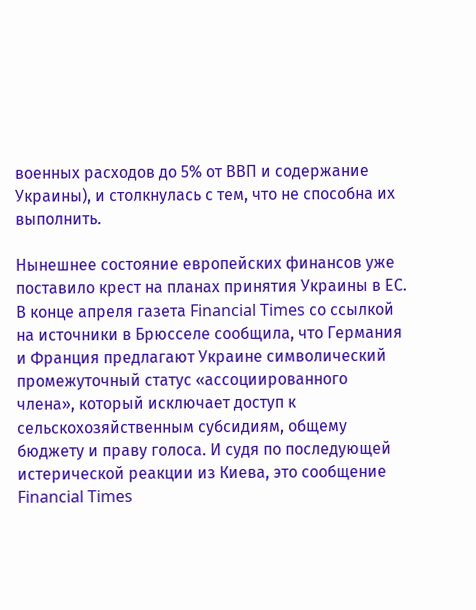военных расходов до 5% от ВВП и содержание Украины), и столкнулась с тем, что не способна их выполнить.

Нынешнее состояние европейских финансов уже поставило крест на планах принятия Украины в ЕС. В конце апреля газета Financial Times со ссылкой на источники в Брюсселе сообщила, что Германия и Франция предлагают Украине символический промежуточный статус «ассоциированного члена», который исключает доступ к сельскохозяйственным субсидиям, общему бюджету и праву голоса. И судя по последующей истерической реакции из Киева, это сообщение Financial Times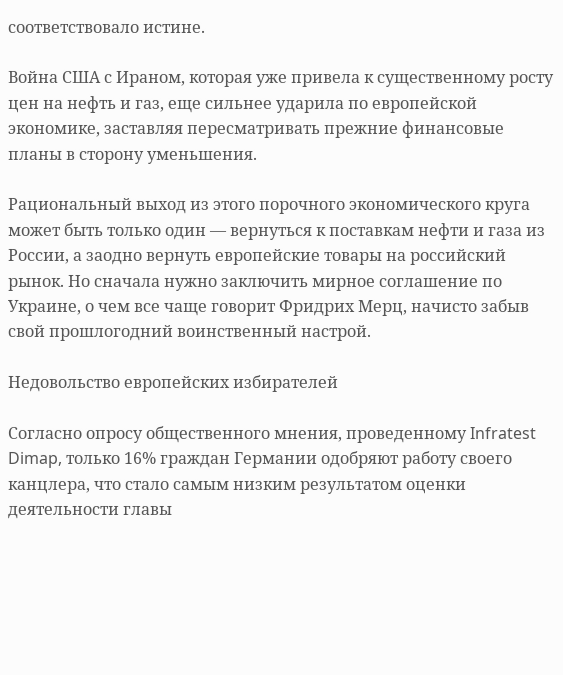соответствовало истине.

Война США с Ираном, которая уже привела к существенному росту цен на нефть и газ, еще сильнее ударила по европейской экономике, заставляя пересматривать прежние финансовые планы в сторону уменьшения.

Рациональный выход из этого порочного экономического круга может быть только один — вернуться к поставкам нефти и газа из России, а заодно вернуть европейские товары на российский рынок. Но сначала нужно заключить мирное соглашение по Украине, о чем все чаще говорит Фридрих Мерц, начисто забыв свой прошлогодний воинственный настрой.

Недовольство европейских избирателей

Согласно опросу общественного мнения, проведенному Infratest Dimap, только 16% граждан Германии одобряют работу своего канцлера, что стало самым низким результатом оценки деятельности главы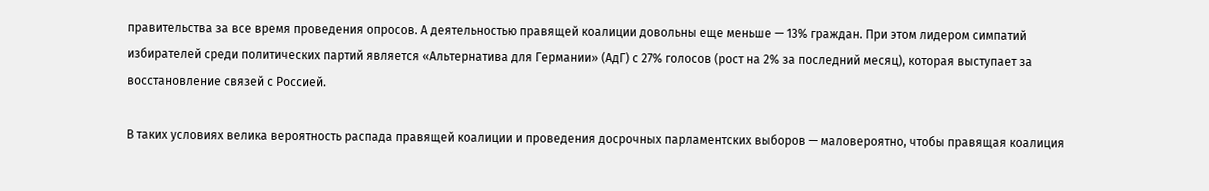правительства за все время проведения опросов. А деятельностью правящей коалиции довольны еще меньше — 13% граждан. При этом лидером симпатий избирателей среди политических партий является «Альтернатива для Германии» (АдГ) с 27% голосов (рост на 2% за последний месяц), которая выступает за восстановление связей с Россией.

В таких условиях велика вероятность распада правящей коалиции и проведения досрочных парламентских выборов — маловероятно, чтобы правящая коалиция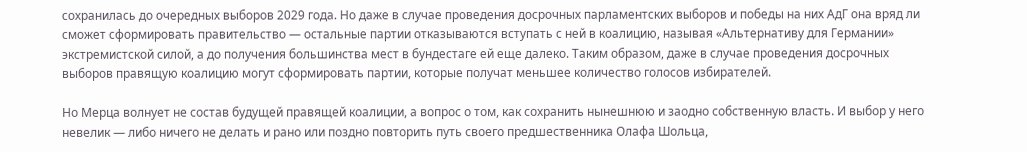сохранилась до очередных выборов 2029 года. Но даже в случае проведения досрочных парламентских выборов и победы на них АдГ она вряд ли сможет сформировать правительство — остальные партии отказываются вступать с ней в коалицию, называя «Альтернативу для Германии» экстремистской силой, а до получения большинства мест в бундестаге ей еще далеко. Таким образом, даже в случае проведения досрочных выборов правящую коалицию могут сформировать партии, которые получат меньшее количество голосов избирателей.

Но Мерца волнует не состав будущей правящей коалиции, а вопрос о том, как сохранить нынешнюю и заодно собственную власть. И выбор у него невелик — либо ничего не делать и рано или поздно повторить путь своего предшественника Олафа Шольца,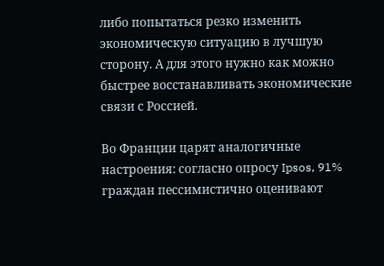либо попытаться резко изменить экономическую ситуацию в лучшую сторону. А для этого нужно как можно быстрее восстанавливать экономические связи с Россией.

Во Франции царят аналогичные настроения: согласно опросу Ipsos, 91% граждан пессимистично оценивают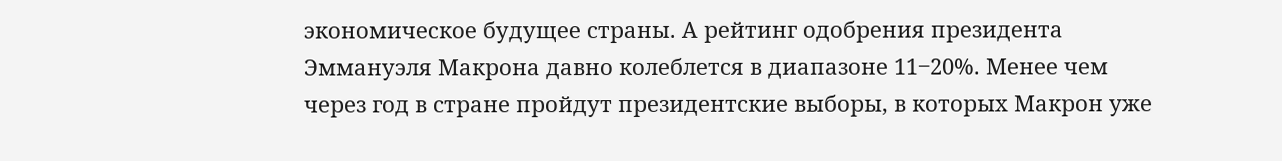экономическое будущее страны. А рейтинг одобрения президента Эммануэля Макрона давно колеблется в диапазоне 11‒20%. Менее чем через год в стране пройдут президентские выборы, в которых Макрон уже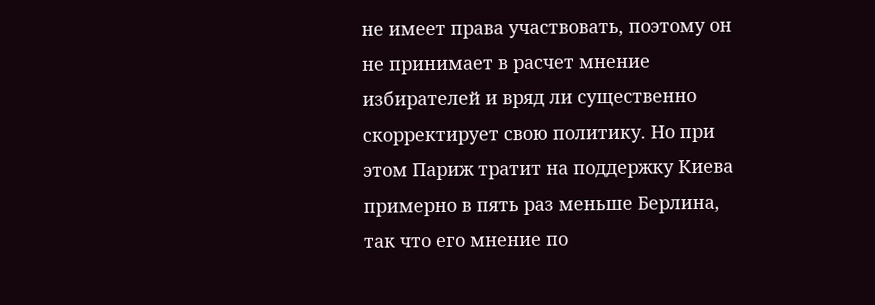не имеет права участвовать, поэтому он не принимает в расчет мнение избирателей и вряд ли существенно скорректирует свою политику. Но при этом Париж тратит на поддержку Киева примерно в пять раз меньше Берлина, так что его мнение по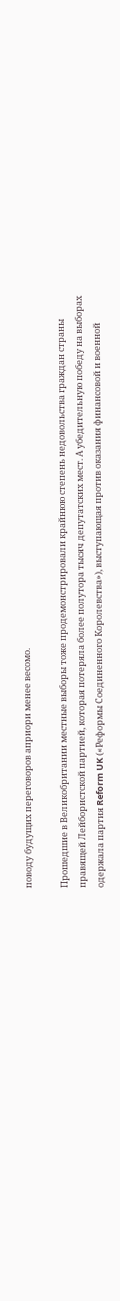поводу будущих переговоров априори менее весомо.

Прошедшие в Великобритании местные выборы тоже продемонстрировали крайнюю степень недовольства граждан страны правящей Лейбористской партией, которая потеряла более полутора тысяч депутатских мест. А убедительную победу на выборах одержала партия Reform UK («Реформы Соединенного Королевства»), выступающая против оказания финансовой и военной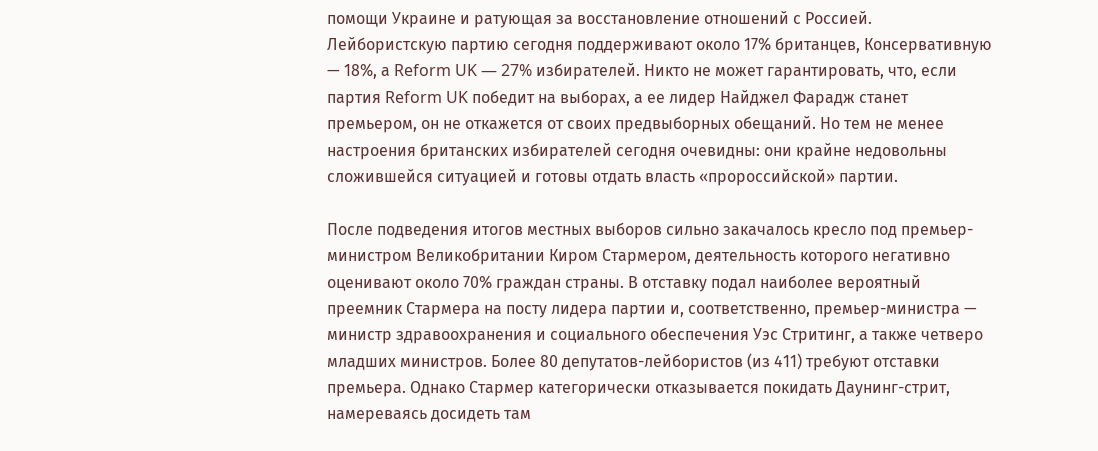помощи Украине и ратующая за восстановление отношений с Россией. Лейбористскую партию сегодня поддерживают около 17% британцев, Консервативную — 18%, а Reform UK — 27% избирателей. Никто не может гарантировать, что, если партия Reform UK победит на выборах, а ее лидер Найджел Фарадж станет премьером, он не откажется от своих предвыборных обещаний. Но тем не менее настроения британских избирателей сегодня очевидны: они крайне недовольны сложившейся ситуацией и готовы отдать власть «пророссийской» партии.

После подведения итогов местных выборов сильно закачалось кресло под премьер-министром Великобритании Киром Стармером, деятельность которого негативно оценивают около 70% граждан страны. В отставку подал наиболее вероятный преемник Стармера на посту лидера партии и, соответственно, премьер-министра — министр здравоохранения и социального обеспечения Уэс Стритинг, а также четверо младших министров. Более 80 депутатов-лейбористов (из 411) требуют отставки премьера. Однако Стармер категорически отказывается покидать Даунинг-стрит, намереваясь досидеть там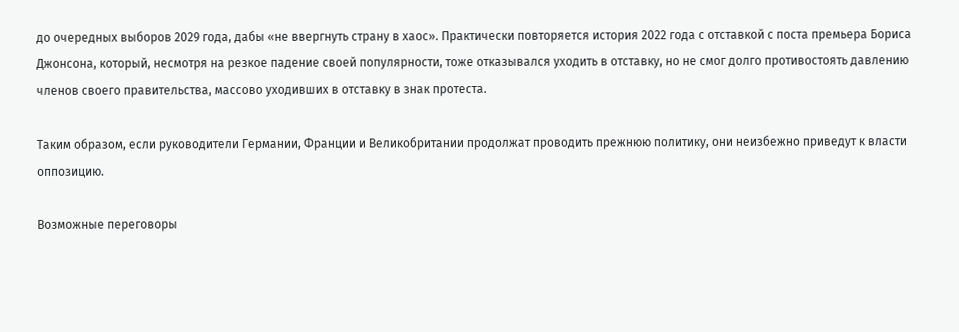до очередных выборов 2029 года, дабы «не ввергнуть страну в хаос». Практически повторяется история 2022 года с отставкой с поста премьера Бориса Джонсона, который, несмотря на резкое падение своей популярности, тоже отказывался уходить в отставку, но не смог долго противостоять давлению членов своего правительства, массово уходивших в отставку в знак протеста.

Таким образом, если руководители Германии, Франции и Великобритании продолжат проводить прежнюю политику, они неизбежно приведут к власти оппозицию.

Возможные переговоры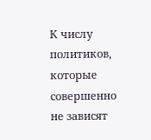К числу политиков, которые совершенно не зависят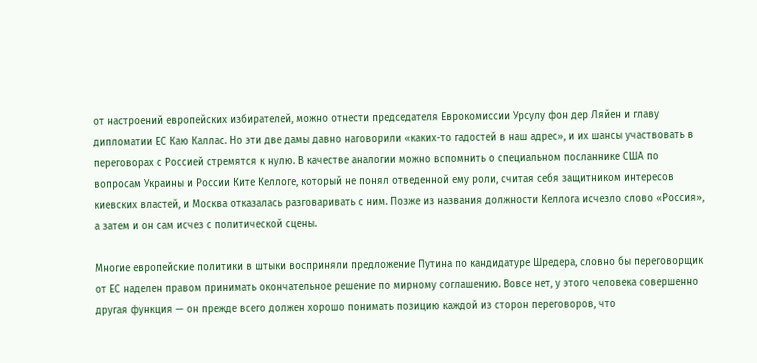от настроений европейских избирателей, можно отнести председателя Еврокомиссии Урсулу фон дер Ляйен и главу дипломатии ЕС Каю Каллас. Но эти две дамы давно наговорили «каких-то гадостей в наш адрес», и их шансы участвовать в переговорах с Россией стремятся к нулю. В качестве аналогии можно вспомнить о специальном посланнике США по вопросам Украины и России Ките Келлоге, который не понял отведенной ему роли, считая себя защитником интересов киевских властей, и Москва отказалась разговаривать с ним. Позже из названия должности Келлога исчезло слово «Россия», а затем и он сам исчез с политической сцены.

Многие европейские политики в штыки восприняли предложение Путина по кандидатуре Шредера, словно бы переговорщик от ЕС наделен правом принимать окончательное решение по мирному соглашению. Вовсе нет, у этого человека совершенно другая функция — он прежде всего должен хорошо понимать позицию каждой из сторон переговоров, что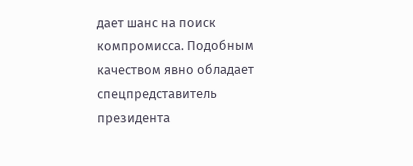дает шанс на поиск компромисса. Подобным качеством явно обладает спецпредставитель президента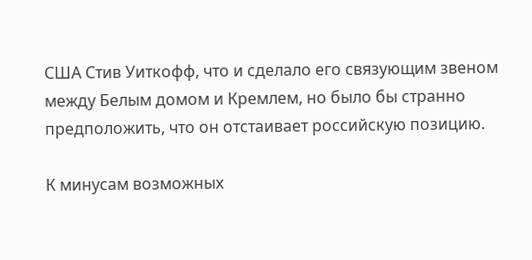США Стив Уиткофф, что и сделало его связующим звеном между Белым домом и Кремлем, но было бы странно предположить, что он отстаивает российскую позицию.

К минусам возможных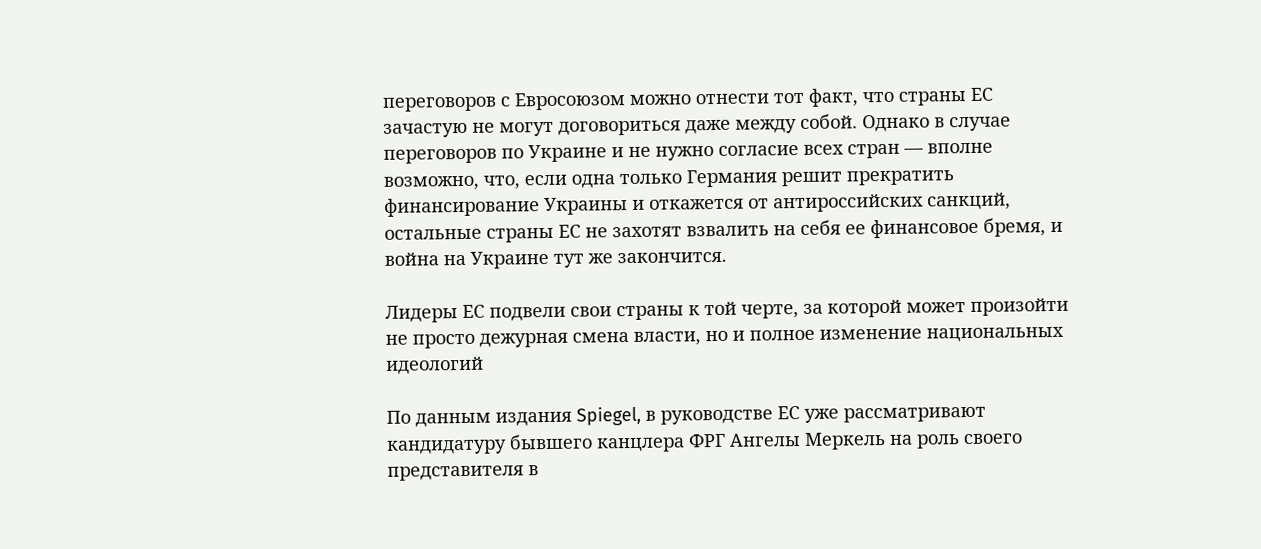переговоров с Евросоюзом можно отнести тот факт, что страны ЕС зачастую не могут договориться даже между собой. Однако в случае переговоров по Украине и не нужно согласие всех стран — вполне возможно, что, если одна только Германия решит прекратить финансирование Украины и откажется от антироссийских санкций, остальные страны ЕС не захотят взвалить на себя ее финансовое бремя, и война на Украине тут же закончится.

Лидеры ЕС подвели свои страны к той черте, за которой может произойти не просто дежурная смена власти, но и полное изменение национальных идеологий

По данным издания Spiegel, в руководстве ЕС уже рассматривают кандидатуру бывшего канцлера ФРГ Ангелы Меркель на роль своего представителя в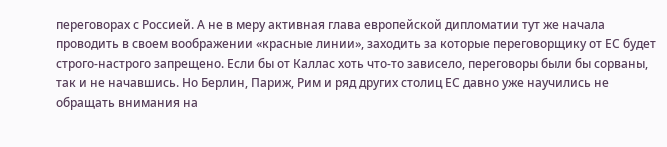переговорах с Россией. А не в меру активная глава европейской дипломатии тут же начала проводить в своем воображении «красные линии», заходить за которые переговорщику от ЕС будет строго-настрого запрещено. Если бы от Каллас хоть что-то зависело, переговоры были бы сорваны, так и не начавшись. Но Берлин, Париж, Рим и ряд других столиц ЕС давно уже научились не обращать внимания на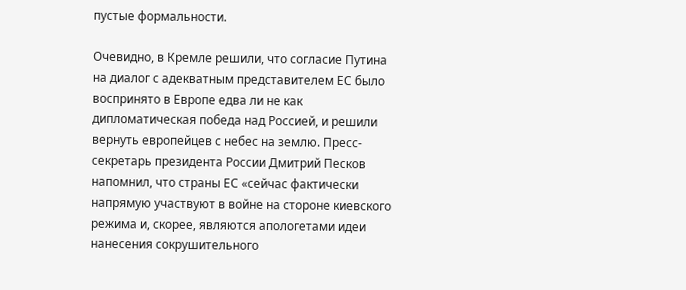пустые формальности.

Очевидно, в Кремле решили, что согласие Путина на диалог с адекватным представителем ЕС было воспринято в Европе едва ли не как дипломатическая победа над Россией, и решили вернуть европейцев с небес на землю. Пресс-секретарь президента России Дмитрий Песков напомнил, что страны ЕС «сейчас фактически напрямую участвуют в войне на стороне киевского режима и, скорее, являются апологетами идеи нанесения сокрушительного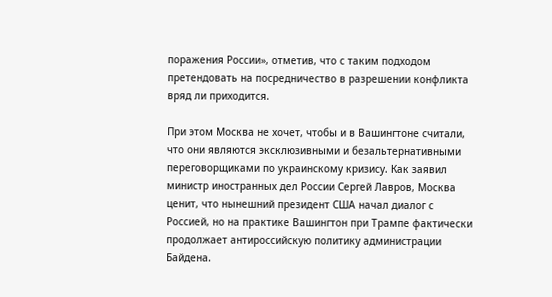поражения России», отметив, что с таким подходом претендовать на посредничество в разрешении конфликта вряд ли приходится.

При этом Москва не хочет, чтобы и в Вашингтоне считали, что они являются эксклюзивными и безальтернативными переговорщиками по украинскому кризису. Как заявил министр иностранных дел России Сергей Лавров, Москва ценит, что нынешний президент США начал диалог с Россией, но на практике Вашингтон при Трампе фактически продолжает антироссийскую политику администрации Байдена.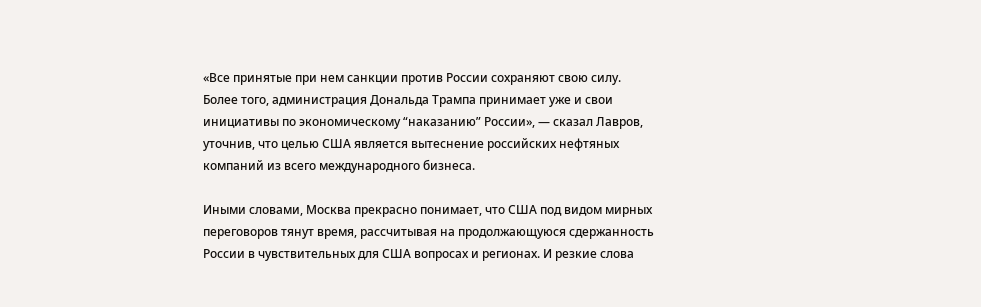«Все принятые при нем санкции против России сохраняют свою силу. Более того, администрация Дональда Трампа принимает уже и свои инициативы по экономическому “наказанию” России», — сказал Лавров, уточнив, что целью США является вытеснение российских нефтяных компаний из всего международного бизнеса.

Иными словами, Москва прекрасно понимает, что США под видом мирных переговоров тянут время, рассчитывая на продолжающуюся сдержанность России в чувствительных для США вопросах и регионах. И резкие слова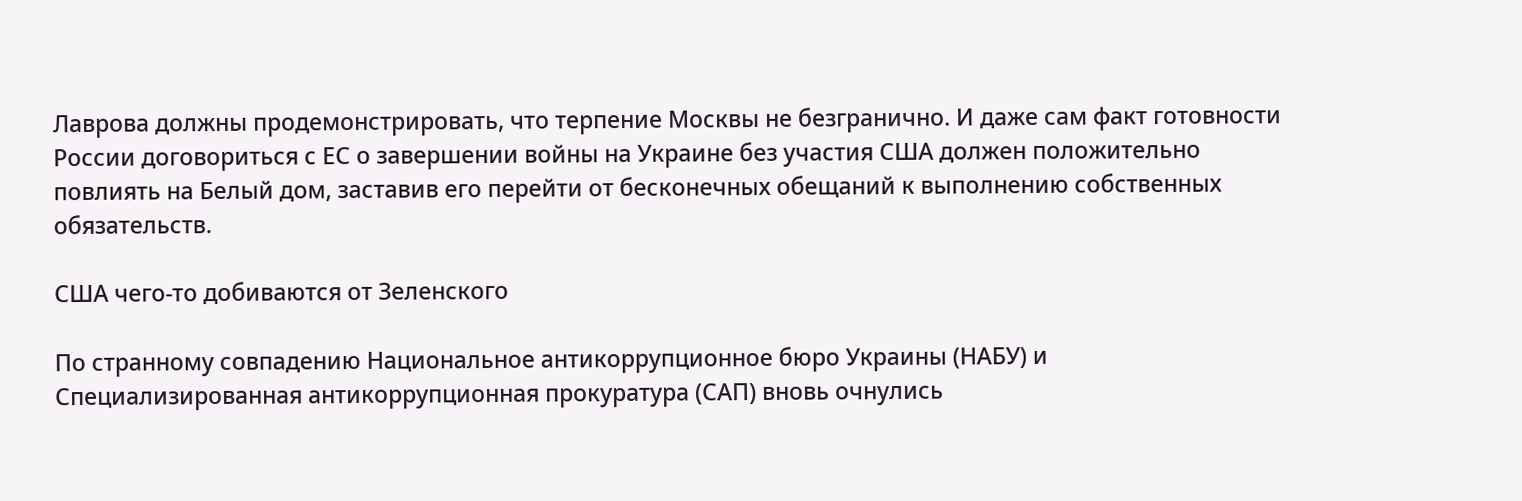Лаврова должны продемонстрировать, что терпение Москвы не безгранично. И даже сам факт готовности России договориться с ЕС о завершении войны на Украине без участия США должен положительно повлиять на Белый дом, заставив его перейти от бесконечных обещаний к выполнению собственных обязательств.

США чего-то добиваются от Зеленского

По странному совпадению Национальное антикоррупционное бюро Украины (НАБУ) и Специализированная антикоррупционная прокуратура (САП) вновь очнулись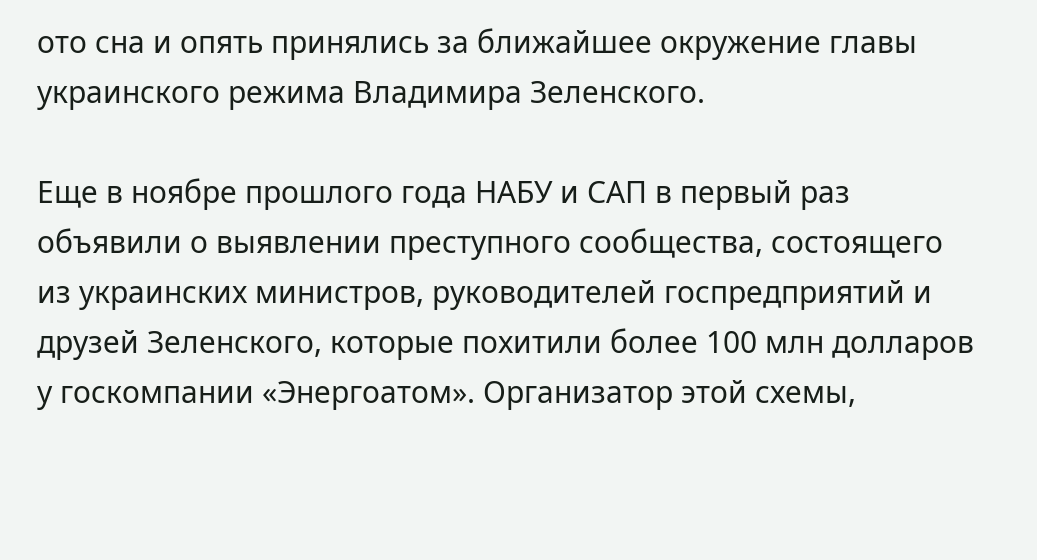ото сна и опять принялись за ближайшее окружение главы украинского режима Владимира Зеленского.

Еще в ноябре прошлого года НАБУ и САП в первый раз объявили о выявлении преступного сообщества, состоящего из украинских министров, руководителей госпредприятий и друзей Зеленского, которые похитили более 100 млн долларов у госкомпании «Энергоатом». Организатор этой схемы,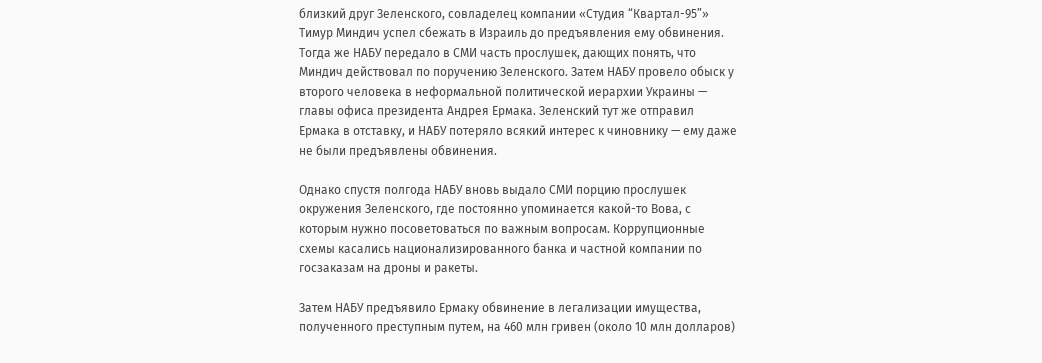близкий друг Зеленского, совладелец компании «Студия “Квартал-95”» Тимур Миндич успел сбежать в Израиль до предъявления ему обвинения. Тогда же НАБУ передало в СМИ часть прослушек, дающих понять, что Миндич действовал по поручению Зеленского. Затем НАБУ провело обыск у второго человека в неформальной политической иерархии Украины — главы офиса президента Андрея Ермака. Зеленский тут же отправил Ермака в отставку, и НАБУ потеряло всякий интерес к чиновнику — ему даже не были предъявлены обвинения.

Однако спустя полгода НАБУ вновь выдало СМИ порцию прослушек окружения Зеленского, где постоянно упоминается какой-то Вова, с которым нужно посоветоваться по важным вопросам. Коррупционные схемы касались национализированного банка и частной компании по госзаказам на дроны и ракеты.

Затем НАБУ предъявило Ермаку обвинение в легализации имущества, полученного преступным путем, на 460 млн гривен (около 10 млн долларов)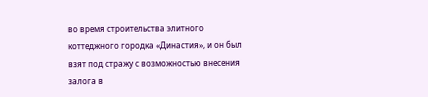во время строительства элитного коттеджного городка «Династия», и он был взят под стражу с возможностью внесения залога в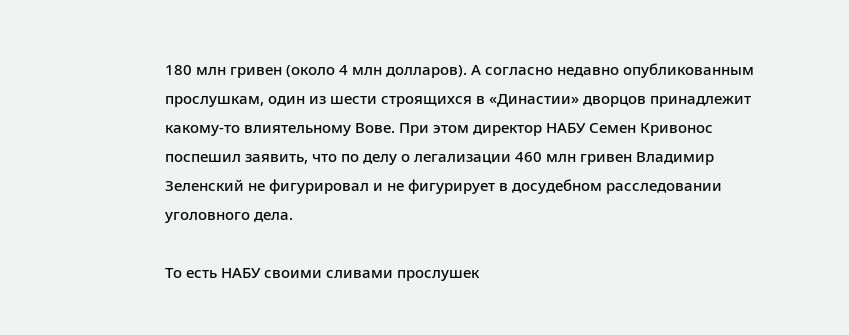180 млн гривен (около 4 млн долларов). А согласно недавно опубликованным прослушкам, один из шести строящихся в «Династии» дворцов принадлежит какому-то влиятельному Вове. При этом директор НАБУ Семен Кривонос поспешил заявить, что по делу о легализации 460 млн гривен Владимир Зеленский не фигурировал и не фигурирует в досудебном расследовании уголовного дела.

То есть НАБУ своими сливами прослушек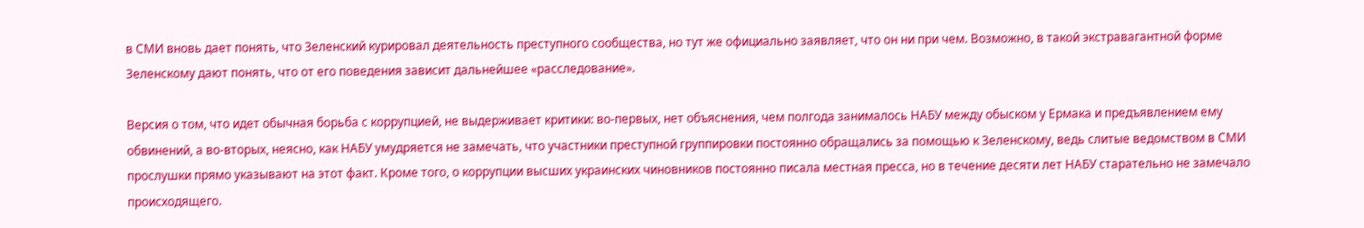в СМИ вновь дает понять, что Зеленский курировал деятельность преступного сообщества, но тут же официально заявляет, что он ни при чем. Возможно, в такой экстравагантной форме Зеленскому дают понять, что от его поведения зависит дальнейшее «расследование».

Версия о том, что идет обычная борьба с коррупцией, не выдерживает критики: во-первых, нет объяснения, чем полгода занималось НАБУ между обыском у Ермака и предъявлением ему обвинений, а во-вторых, неясно, как НАБУ умудряется не замечать, что участники преступной группировки постоянно обращались за помощью к Зеленскому, ведь слитые ведомством в СМИ прослушки прямо указывают на этот факт. Кроме того, о коррупции высших украинских чиновников постоянно писала местная пресса, но в течение десяти лет НАБУ старательно не замечало происходящего.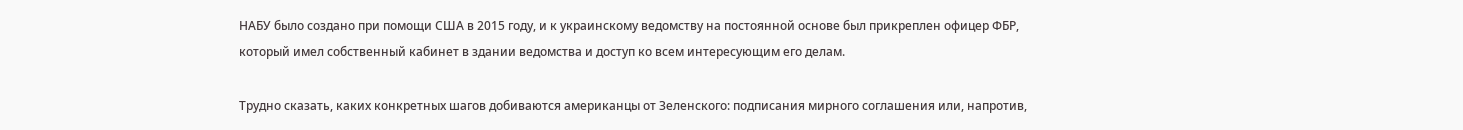НАБУ было создано при помощи США в 2015 году, и к украинскому ведомству на постоянной основе был прикреплен офицер ФБР, который имел собственный кабинет в здании ведомства и доступ ко всем интересующим его делам.

Трудно сказать, каких конкретных шагов добиваются американцы от Зеленского: подписания мирного соглашения или, напротив,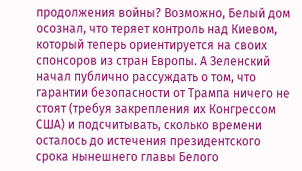продолжения войны? Возможно, Белый дом осознал, что теряет контроль над Киевом, который теперь ориентируется на своих спонсоров из стран Европы. А Зеленский начал публично рассуждать о том, что гарантии безопасности от Трампа ничего не стоят (требуя закрепления их Конгрессом США) и подсчитывать, сколько времени осталось до истечения президентского срока нынешнего главы Белого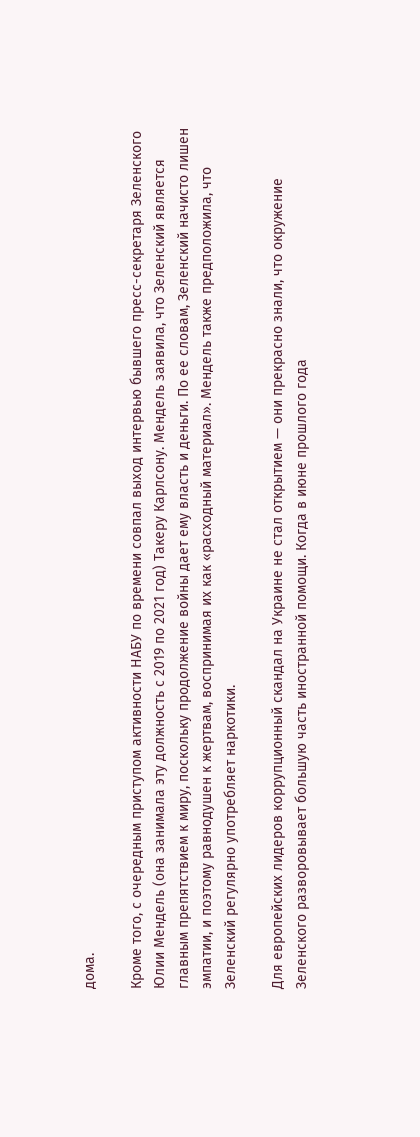дома.

Кроме того, с очередным приступом активности НАБУ по времени совпал выход интервью бывшего пресс-секретаря Зеленского Юлии Мендель (она занимала эту должность с 2019 по 2021 год) Такеру Карлсону. Мендель заявила, что Зеленский является главным препятствием к миру, поскольку продолжение войны дает ему власть и деньги. По ее словам, Зеленский начисто лишен эмпатии, и поэтому равнодушен к жертвам, воспринимая их как «расходный материал». Мендель также предположила, что Зеленский регулярно употребляет наркотики.

Для европейских лидеров коррупционный скандал на Украине не стал открытием — они прекрасно знали, что окружение Зеленского разворовывает большую часть иностранной помощи. Когда в июне прошлого года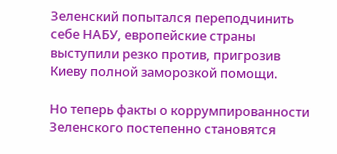Зеленский попытался переподчинить себе НАБУ, европейские страны выступили резко против, пригрозив Киеву полной заморозкой помощи.

Но теперь факты о коррумпированности Зеленского постепенно становятся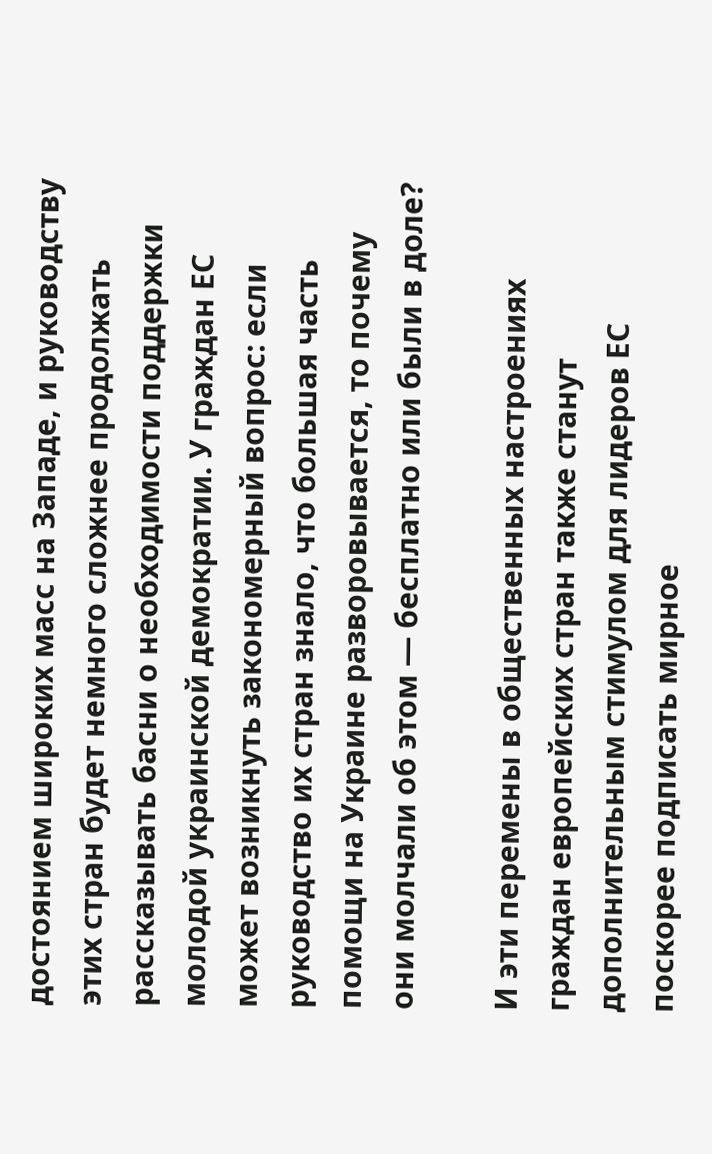достоянием широких масс на Западе, и руководству этих стран будет немного сложнее продолжать рассказывать басни о необходимости поддержки молодой украинской демократии. У граждан ЕС может возникнуть закономерный вопрос: если руководство их стран знало, что большая часть помощи на Украине разворовывается, то почему они молчали об этом — бесплатно или были в доле?

И эти перемены в общественных настроениях граждан европейских стран также станут дополнительным стимулом для лидеров ЕС поскорее подписать мирное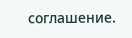соглашение.